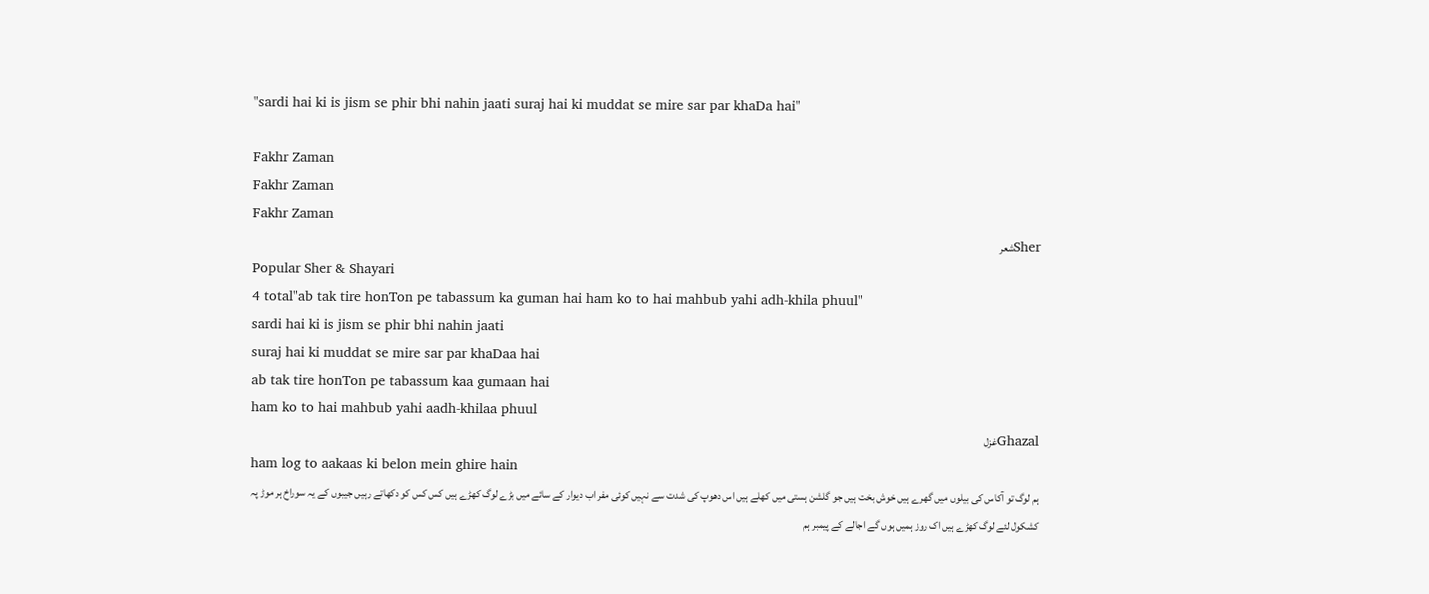"sardi hai ki is jism se phir bhi nahin jaati suraj hai ki muddat se mire sar par khaDa hai"

Fakhr Zaman
Fakhr Zaman
Fakhr Zaman
Sherشعر
Popular Sher & Shayari
4 total"ab tak tire honTon pe tabassum ka guman hai ham ko to hai mahbub yahi adh-khila phuul"
sardi hai ki is jism se phir bhi nahin jaati
suraj hai ki muddat se mire sar par khaDaa hai
ab tak tire honTon pe tabassum kaa gumaan hai
ham ko to hai mahbub yahi aadh-khilaa phuul
Ghazalغزل
ham log to aakaas ki belon mein ghire hain
ہم لوگ تو آکاس کی بیلوں میں گھرے ہیں خوش بخت ہیں جو گلشن ہستی میں کھلے ہیں اس دھوپ کی شدت سے نہیں کوئی مفر اب دیوار کے سائے میں بڑے لوگ کھڑے ہیں کس کس کو دکھاتے رہیں جیبوں کے یہ سوراخ ہر موڑ پہ کشکول لئے لوگ کھڑے ہیں اک روز ہمیں ہوں گے اجالے کے پیمبر ہم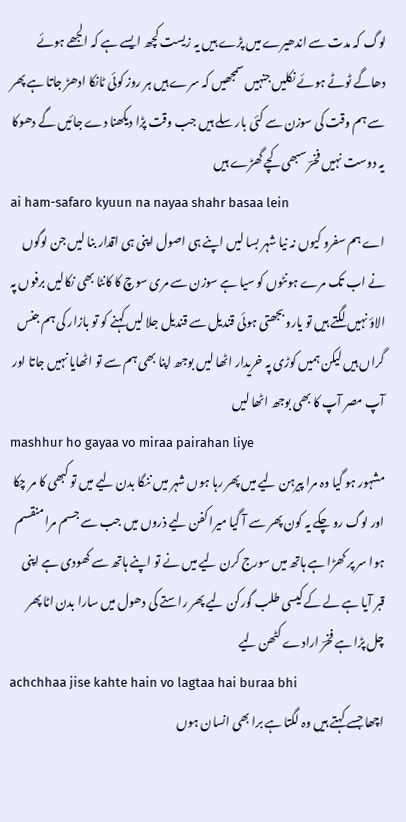لوگ کہ مدت سے اندھیرے میں پڑے ہیں یہ زیست کچھ ایسے ہے کہ الجھے ہوئے دھاگے ٹوٹے ہوئے نکلیں جنہیں سمجھیں کہ سرے ہیں ہر روز کوئی ٹانکا ادھڑ جاتا ہے پھر سے ہم وقت کی سوزن سے کئی بار سلے ہیں جب وقت پڑا دیکھنا دے جائیں گے دھوکا یہ دوست نہیں فخرؔ سبھی کچے گھڑے ہیں
ai ham-safaro kyuun na nayaa shahr basaa lein
اے ہم سفرو کیوں نہ نیا شہر بسا لیں اپنے ہی اصول اپنی ہی اقدار بنا لیں جن لوگوں نے اب تک مرے ہونٹوں کو سیا ہے سوزن سے مری سوچ کا کانٹا بھی نکالیں برفوں پہ الاؤ نہیں لگتے ہیں تو یارو بجھتی ہوئی قندیل سے قندیل جلا لیں کہنے کو تو بازار کی ہم جنس گراں ہیں لیکن ہمیں کوڑی پہ خریدار اٹھا لیں بوجھ اپنا بھی ہم سے تو اٹھایا نہیں جاتا اور آپ مصر آپ کا بھی بوجھ اٹھا لیں
mashhur ho gayaa vo miraa pairahan liye
مشہور ہو گیا وہ مرا پیرہن لیے میں پھر رہا ہوں شہر میں ننگا بدن لیے میں تو کبھی کا مر چکا اور لوگ رو چکے یہ کون پھر سے آ گیا میرا کفن لیے ذروں میں جب سے جسم مرا منقسم ہوا سر پر کھڑا ہے ہاتھ میں سورج کرن لیے میں نے تو اپنے ہاتھ سے کھودی ہے اپنی قبر آیا ہے لے کے کیسی طلب گورکن لیے پھر راستے کی دھول میں سارا بدن اٹا پھر چل پڑا ہے فخرؔ ارادے کٹھن لیے
achchhaa jise kahte hain vo lagtaa hai buraa bhi
اچھا جسے کہتے ہیں وہ لگتا ہے برا بھی انسان ہوں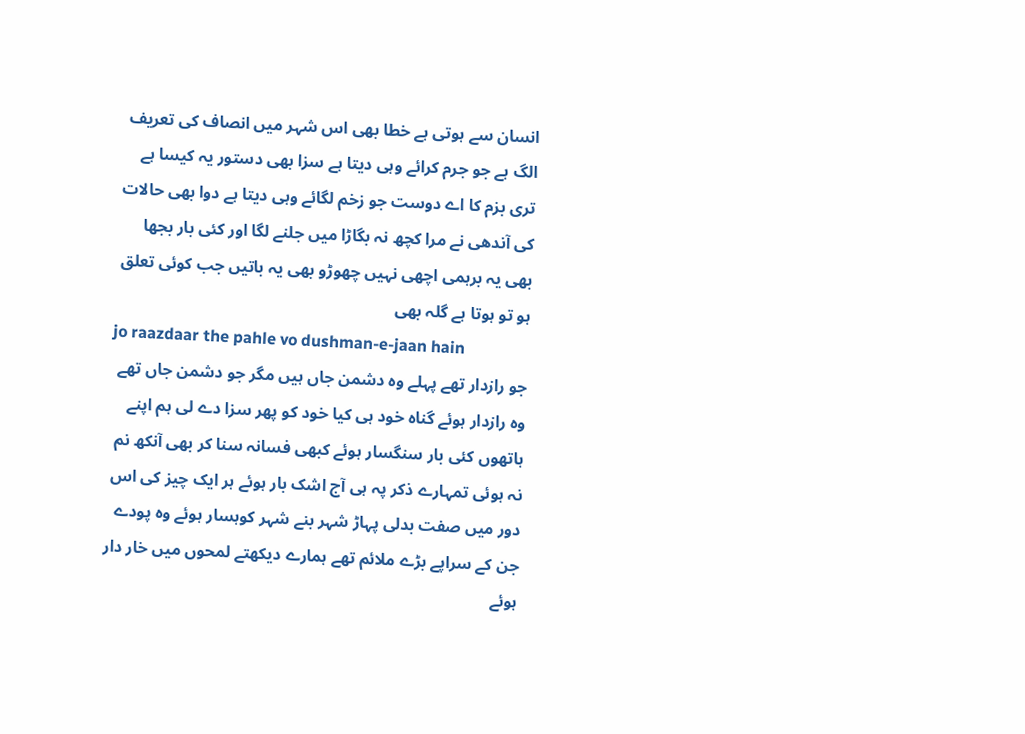انسان سے ہوتی ہے خطا بھی اس شہر میں انصاف کی تعریف الگ ہے جو جرم کرائے وہی دیتا ہے سزا بھی دستور یہ کیسا ہے تری بزم کا اے دوست جو زخم لگائے وہی دیتا ہے دوا بھی حالات کی آندھی نے مرا کچھ نہ بگاڑا میں جلنے لگا اور کئی بار بجھا بھی یہ برہمی اچھی نہیں چھوڑو بھی یہ باتیں جب کوئی تعلق ہو تو ہوتا ہے گلہ بھی
jo raazdaar the pahle vo dushman-e-jaan hain
جو رازدار تھے پہلے وہ دشمن جاں ہیں مگر جو دشمن جاں تھے وہ رازدار ہوئے گناہ خود ہی کیا خود کو پھر سزا دے لی ہم اپنے ہاتھوں کئی بار سنگسار ہوئے کبھی فسانہ سنا کر بھی آنکھ نم نہ ہوئی تمہارے ذکر پہ ہی آج اشک بار ہوئے ہر ایک چیز کی اس دور میں صفت بدلی پہاڑ شہر بنے شہر کوہسار ہوئے وہ پودے جن کے سراپے بڑے ملائم تھے ہمارے دیکھتے لمحوں میں خار دار ہوئے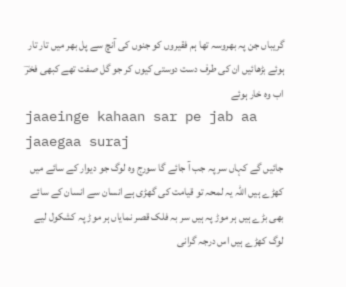گریباں جن پہ بھروسہ تھا ہم فقیروں کو جنوں کی آنچ سے پل بھر میں تار تار ہوئے بڑھائیں ان کی طرف دست دوستی کیوں کر جو گل صفت تھے کبھی فخرؔ اب وہ خار ہوئے
jaaeinge kahaan sar pe jab aa jaaegaa suraj
جائیں گے کہاں سر پہ جب آ جائے گا سورج وہ لوگ جو دیوار کے سائے میں کھڑے ہیں اللہ یہ لمحہ تو قیامت کی گھڑی ہے انسان سے انسان کے سائے بھی بڑے ہیں ہر موڑ پہ ہیں سر بہ فلک قصر نمایاں ہر موڑ پہ کشکول لیے لوگ کھڑے ہیں اس درجہ گرانی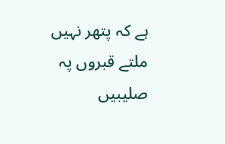ہے کہ پتھر نہیں ملتے قبروں پہ صلیبیں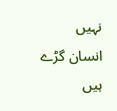نہیں انسان گڑے ہیں